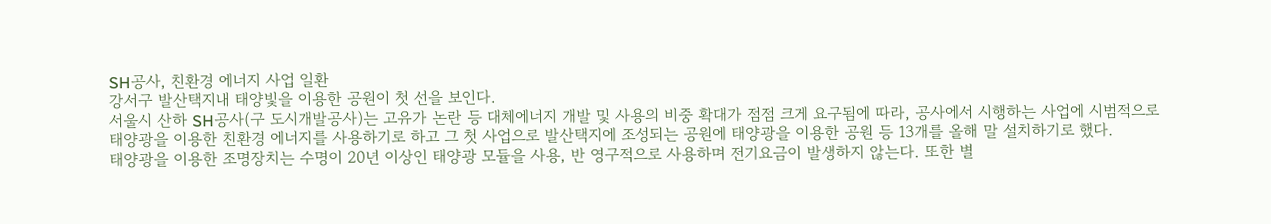SH공사, 친환경 에너지 사업 일환
강서구 발산택지내 태양빛을 이용한 공원이 첫 선을 보인다.
서울시 산하 SH공사(구 도시개발공사)는 고유가 논란 등 대체에너지 개발 및 사용의 비중 확대가 점점 크게 요구됨에 따라, 공사에서 시행하는 사업에 시범적으로 태양광을 이용한 친환경 에너지를 사용하기로 하고 그 첫 사업으로 발산택지에 조성되는 공원에 태양광을 이용한 공원 등 13개를 올해 말 설치하기로 했다.
태양광을 이용한 조명장치는 수명이 20년 이상인 태양광 모듈을 사용, 반 영구적으로 사용하며 전기요금이 발생하지 않는다. 또한 별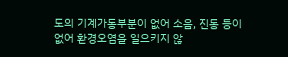도의 기계가동부분이 없어 소음, 진동 등이 없어 환경오염을 일으키지 않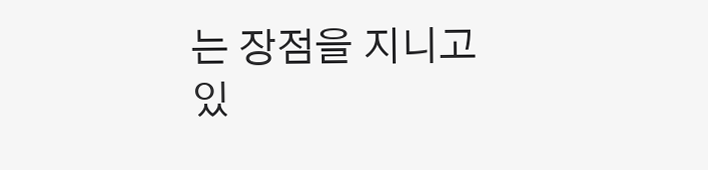는 장점을 지니고 있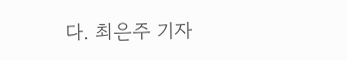다. 최은주 기자